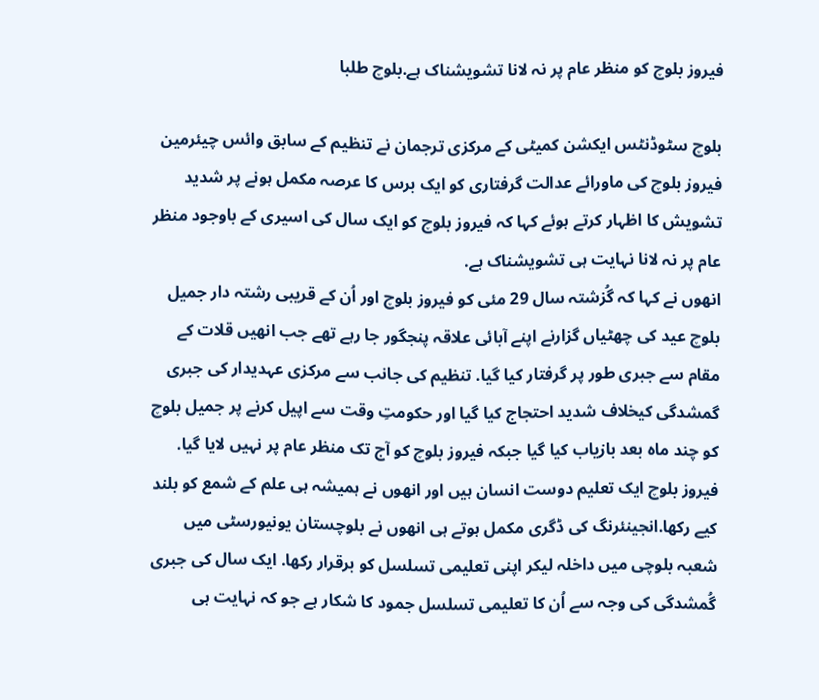فیروز بلوچ کو منظر عام پر نہ لانا تشویشناک ہے.بلوچ طلبا

بلوچ سٹوڈنٹس ایکشن کمیٹی کے مرکزی ترجمان نے تنظیم کے سابق وائس چیئرمین فیروز بلوچ کی ماورائے عدالت گرفتاری کو ایک برس کا عرصہ مکمل ہونے پر شدید تشویش کا اظہار کرتے ہوئے کہا کہ فیروز بلوچ کو ایک سال کی اسیری کے باوجود منظر عام پر نہ لانا نہایت ہی تشویشناک ہے.
انھوں نے کہا کہ گُزشتہ سال 29 مئی کو فیروز بلوچ اور اُن کے قریبی رشتہ دار جمیل بلوچ عید کی چھٹیاں گزارنے اپنے آبائی علاقہ پنجگور جا رہے تھے جب انھیں قلات کے مقام سے جبری طور پر گرفتار کیا گیا. تنظیم کی جانب سے مرکزی عہدیدار کی جبری گمشدگی کیخلاف شدید احتجاج کیا گیا اور حکومتِ وقت سے اپیل کرنے پر جمیل بلوچ کو چند ماہ بعد بازیاب کیا گیا جبکہ فیروز بلوچ کو آج تک منظر عام پر نہیں لایا گیا.
فیروز بلوچ ایک تعلیم دوست انسان ہیں اور انھوں نے ہمیشہ ہی علم کے شمع کو بلند کیے رکھا.انجینئرنگ کی ڈگری مکمل ہوتے ہی انھوں نے بلوچستان یونیورسٹی میں شعبہ بلوچی میں داخلہ لیکر اپنی تعلیمی تسلسل کو برقرار رکھا. ایک سال کی جبری گُمشدگی کی وجہ سے اُن کا تعلیمی تسلسل جمود کا شکار ہے جو کہ نہایت ہی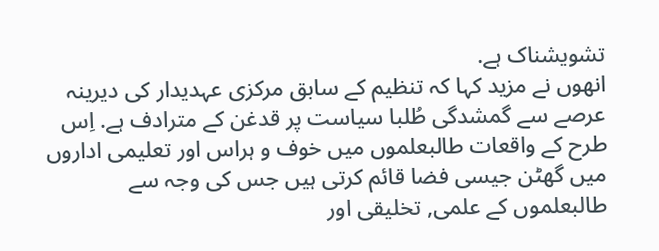تشویشناک ہے.
انھوں نے مزید کہا کہ تنظیم کے سابق مرکزی عہدیدار کی دیرینہ عرصے سے گمشدگی طُلبا سیاست پر قدغن کے مترادف ہے. اِس طرح کے واقعات طالبعلموں میں خوف و ہراس اور تعلیمی اداروں میں گھٹن جیسی فضا قائم کرتی ہیں جس کی وجہ سے طالبعلموں کے علمی, تخلیقی اور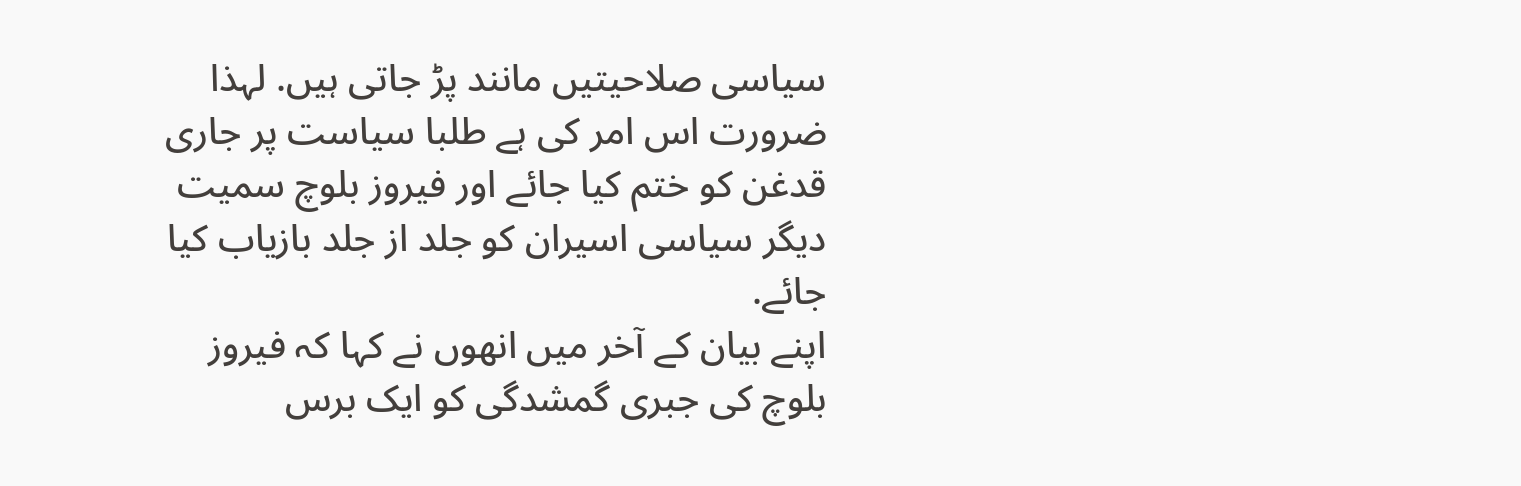سیاسی صلاحیتیں مانند پڑ جاتی ہیں. لہذا ضرورت اس امر کی ہے طلبا سیاست پر جاری قدغن کو ختم کیا جائے اور فیروز بلوچ سمیت دیگر سیاسی اسیران کو جلد از جلد بازیاب کیا جائے.
اپنے بیان کے آخر میں انھوں نے کہا کہ فیروز بلوچ کی جبری گمشدگی کو ایک برس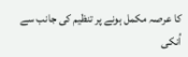کا عرصہ مکمل ہونے پر تنظیم کی جانب سے اُنکی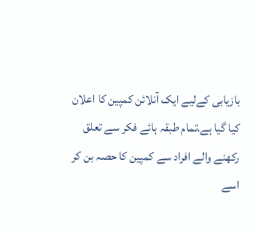بازیابی کےلیے ایک آنلائن کمپین کا اعلان کیا گیا ہے.تمام طبقہ ہائے فکر سے تعلق رکھنے والے افراد سے کمپین کا حصہ بن کر اسے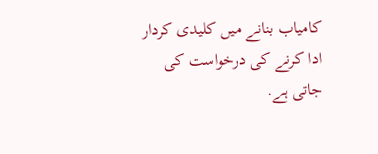کامیاب بنانے میں کلیدی کردار ادا کرنے کی درخواست کی جاتی ہے.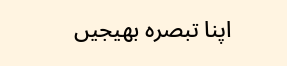اپنا تبصرہ بھیجیں